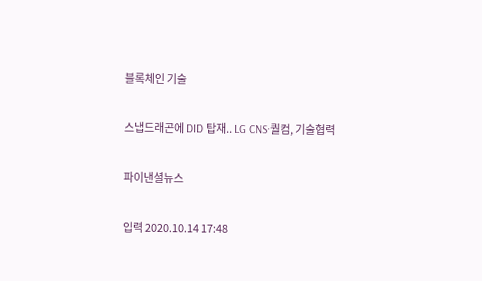블록체인 기술

스냅드래곤에 DID 탑재.. LG CNS·퀄컴, 기술협력

파이낸셜뉴스

입력 2020.10.14 17:48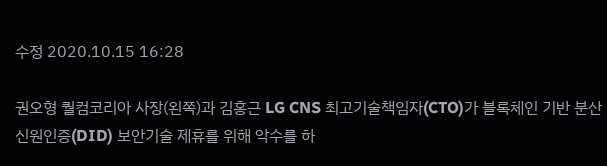수정 2020.10.15 16:28

권오형 퀄컴코리아 사장(왼쪽)과 김홍근 LG CNS 최고기술책임자(CTO)가 블록체인 기반 분산 신원인증(DID) 보안기술 제휴를 위해 악수를 하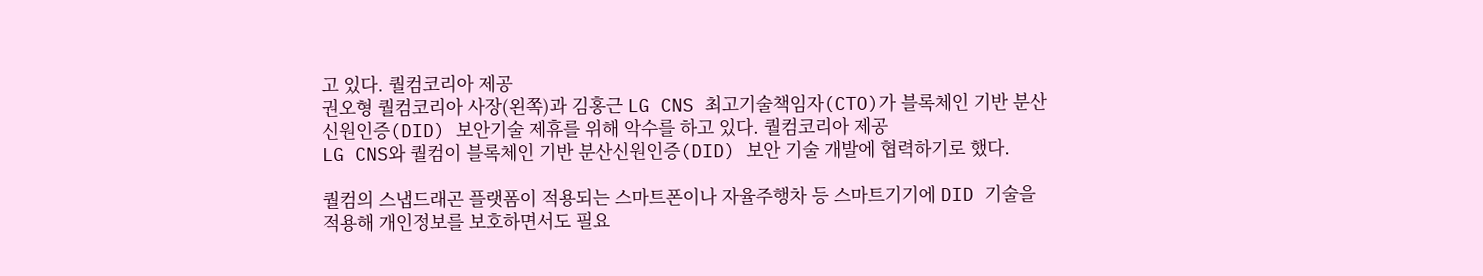고 있다. 퀄컴코리아 제공
권오형 퀄컴코리아 사장(왼쪽)과 김홍근 LG CNS 최고기술책임자(CTO)가 블록체인 기반 분산 신원인증(DID) 보안기술 제휴를 위해 악수를 하고 있다. 퀄컴코리아 제공
LG CNS와 퀄컴이 블록체인 기반 분산신원인증(DID) 보안 기술 개발에 협력하기로 했다.

퀄컴의 스냅드래곤 플랫폼이 적용되는 스마트폰이나 자율주행차 등 스마트기기에 DID 기술을 적용해 개인정보를 보호하면서도 필요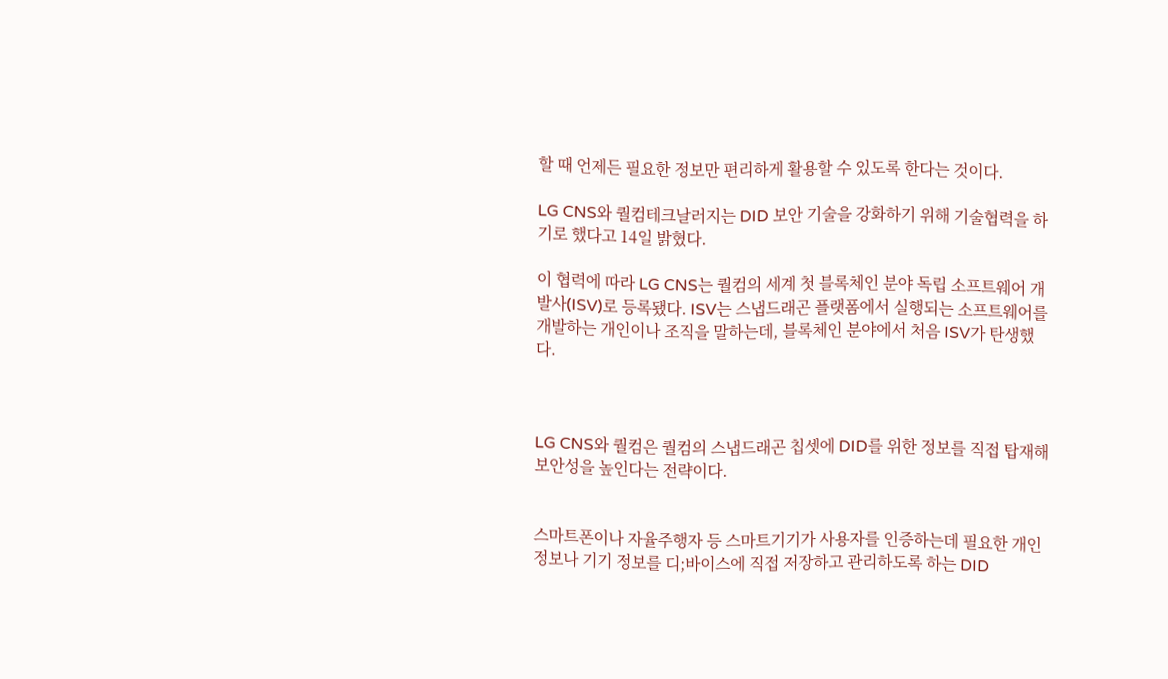할 때 언제든 필요한 정보만 편리하게 활용할 수 있도록 한다는 것이다.

LG CNS와 퀄컴테크날러지는 DID 보안 기술을 강화하기 위해 기술협력을 하기로 했다고 14일 밝혔다.

이 협력에 따라 LG CNS는 퀄컴의 세계 첫 블록체인 분야 독립 소프트웨어 개발사(ISV)로 등록됐다. ISV는 스냅드래곤 플랫폼에서 실행되는 소프트웨어를 개발하는 개인이나 조직을 말하는데, 블록체인 분야에서 처음 ISV가 탄생했다.



LG CNS와 퀄컴은 퀄컴의 스냅드래곤 칩셋에 DID를 위한 정보를 직접 탑재해 보안성을 높인다는 전략이다.


스마트폰이나 자율주행자 등 스마트기기가 사용자를 인증하는데 필요한 개인정보나 기기 정보를 디;바이스에 직접 저장하고 관리하도록 하는 DID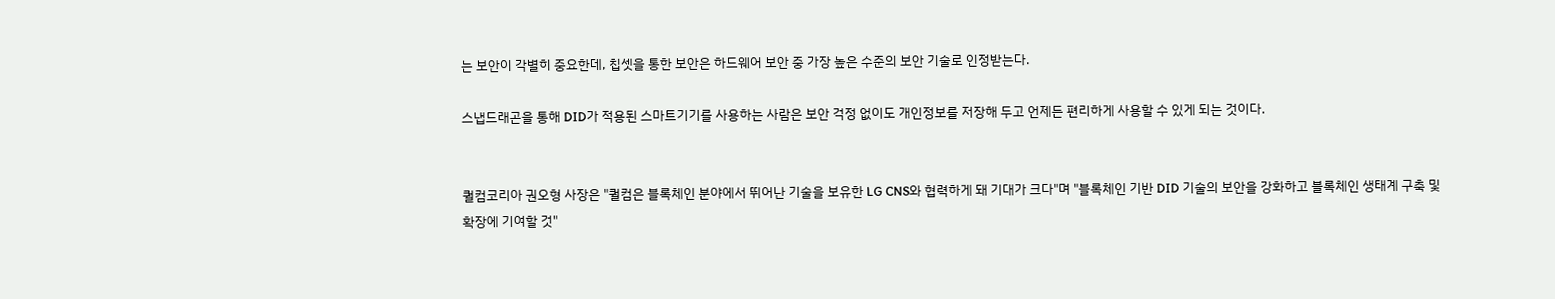는 보안이 각별히 중요한데, 칩셋을 통한 보안은 하드웨어 보안 중 가장 높은 수준의 보안 기술로 인정받는다.

스냅드래곤을 통해 DID가 적용된 스마트기기를 사용하는 사람은 보안 걱정 없이도 개인정보를 저장해 두고 언제든 편리하게 사용할 수 있게 되는 것이다.


퀄컴코리아 권오형 사장은 "퀄컴은 블록체인 분야에서 뛰어난 기술을 보유한 LG CNS와 협력하게 돼 기대가 크다"며 "블록체인 기반 DID 기술의 보안을 강화하고 블록체인 생태계 구축 및 확장에 기여할 것"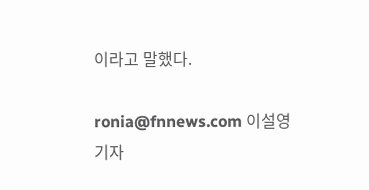이라고 말했다.

ronia@fnnews.com 이설영 기자